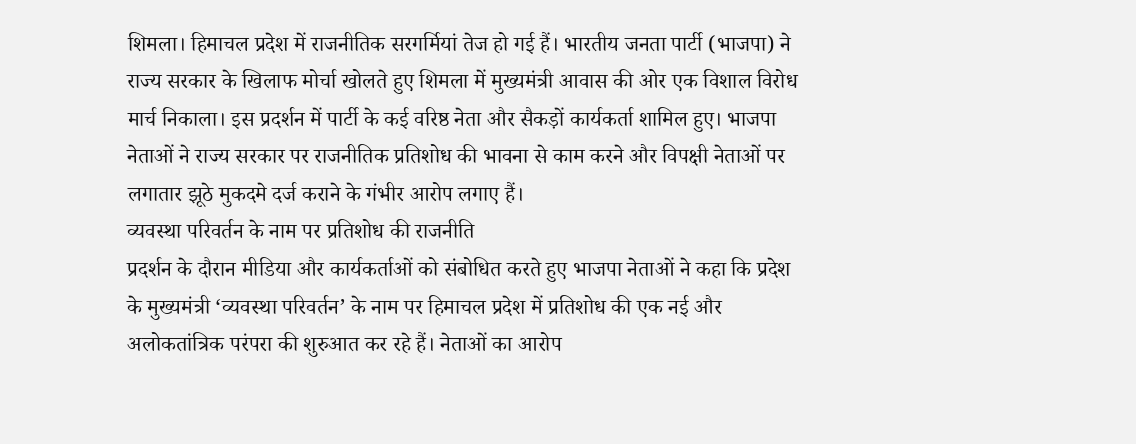शिमला। हिमाचल प्रदेश में राजनीतिक सरगर्मियां तेज हो गई हैं। भारतीय जनता पार्टी (भाजपा) ने राज्य सरकार के खिलाफ मोर्चा खोलते हुए शिमला में मुख्यमंत्री आवास की ओर एक विशाल विरोध मार्च निकाला। इस प्रदर्शन में पार्टी के कई वरिष्ठ नेता और सैकड़ों कार्यकर्ता शामिल हुए। भाजपा नेताओं ने राज्य सरकार पर राजनीतिक प्रतिशोध की भावना से काम करने और विपक्षी नेताओं पर लगातार झूठे मुकदमे दर्ज कराने के गंभीर आरोप लगाए हैं।
व्यवस्था परिवर्तन के नाम पर प्रतिशोध की राजनीति
प्रदर्शन के दौरान मीडिया और कार्यकर्ताओं को संबोधित करते हुए भाजपा नेताओं ने कहा कि प्रदेश के मुख्यमंत्री ‘व्यवस्था परिवर्तन’ के नाम पर हिमाचल प्रदेश में प्रतिशोध की एक नई और अलोकतांत्रिक परंपरा की शुरुआत कर रहे हैं। नेताओं का आरोप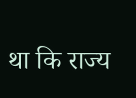था कि राज्य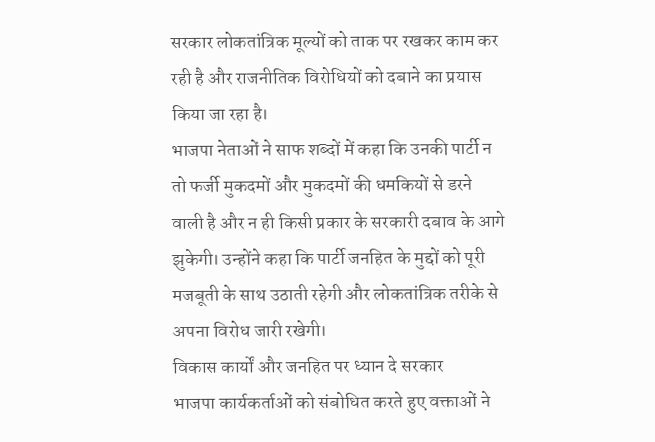सरकार लोकतांत्रिक मूल्यों को ताक पर रखकर काम कर रही है और राजनीतिक विरोधियों को दबाने का प्रयास किया जा रहा है।
भाजपा नेताओं ने साफ शब्दों में कहा कि उनकी पार्टी न तो फर्जी मुकदमों और मुकदमों की धमकियों से डरने वाली है और न ही किसी प्रकार के सरकारी दबाव के आगे झुकेगी। उन्होंने कहा कि पार्टी जनहित के मुद्दों को पूरी मजबूती के साथ उठाती रहेगी और लोकतांत्रिक तरीके से अपना विरोध जारी रखेगी।
विकास कार्यों और जनहित पर ध्यान दे सरकार
भाजपा कार्यकर्ताओं को संबोधित करते हुए वक्ताओं ने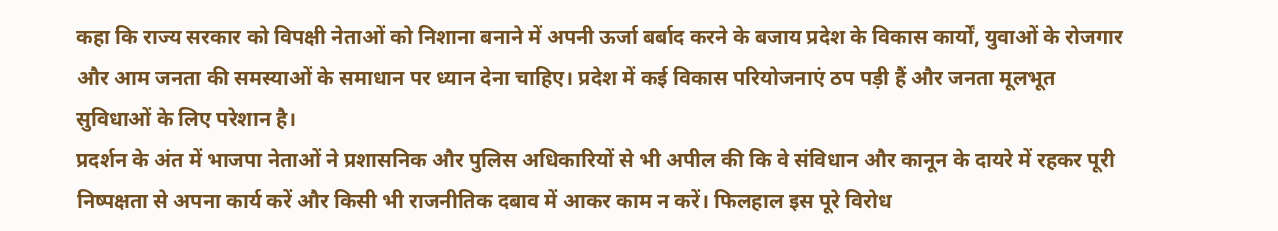कहा कि राज्य सरकार को विपक्षी नेताओं को निशाना बनाने में अपनी ऊर्जा बर्बाद करने के बजाय प्रदेश के विकास कार्यों, युवाओं के रोजगार और आम जनता की समस्याओं के समाधान पर ध्यान देना चाहिए। प्रदेश में कई विकास परियोजनाएं ठप पड़ी हैं और जनता मूलभूत सुविधाओं के लिए परेशान है।
प्रदर्शन के अंत में भाजपा नेताओं ने प्रशासनिक और पुलिस अधिकारियों से भी अपील की कि वे संविधान और कानून के दायरे में रहकर पूरी निष्पक्षता से अपना कार्य करें और किसी भी राजनीतिक दबाव में आकर काम न करें। फिलहाल इस पूरे विरोध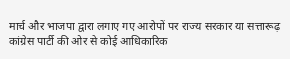मार्च और भाजपा द्वारा लगाए गए आरोपों पर राज्य सरकार या सत्तारूढ़ कांग्रेस पार्टी की ओर से कोई आधिकारिक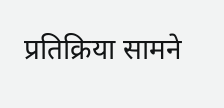प्रतिक्रिया सामने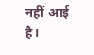नहीं आई है।